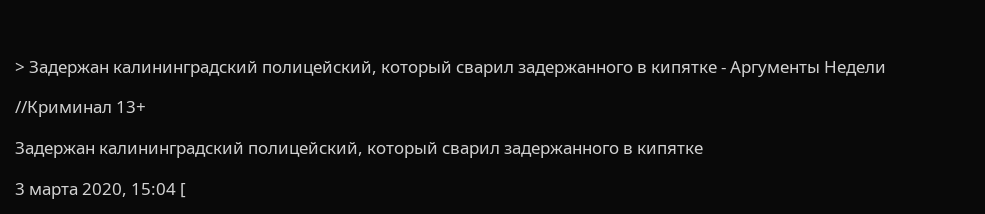> Задержан калининградский полицейский, который сварил задержанного в кипятке - Аргументы Недели

//Криминал 13+

Задержан калининградский полицейский, который сварил задержанного в кипятке

3 марта 2020, 15:04 [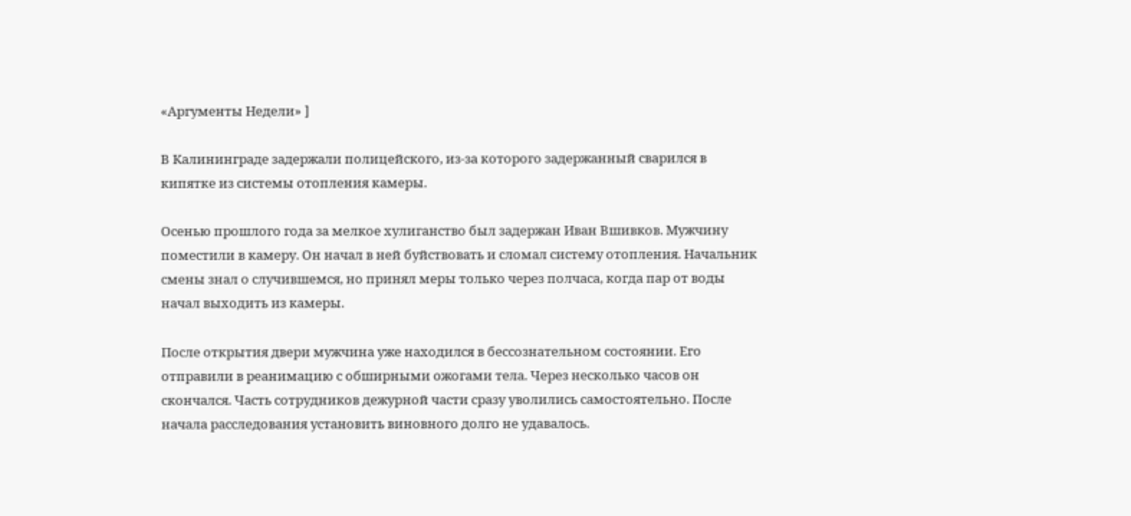«Аргументы Недели» ]

В Калининграде задержали полицейского, из-за которого задержанный сварился в кипятке из системы отопления камеры.

Осенью прошлого года за мелкое хулиганство был задержан Иван Вшивков. Мужчину поместили в камеру. Он начал в ней буйствовать и сломал систему отопления. Начальник смены знал о случившемся, но принял меры только через полчаса, когда пар от воды начал выходить из камеры.

После открытия двери мужчина уже находился в бессознательном состоянии. Его отправили в реанимацию с обширными ожогами тела. Через несколько часов он скончался. Часть сотрудников дежурной части сразу уволились самостоятельно. После начала расследования установить виновного долго не удавалось.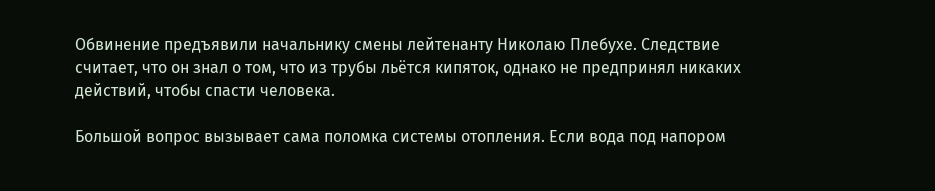Обвинение предъявили начальнику смены лейтенанту Николаю Плебухе. Следствие считает, что он знал о том, что из трубы льётся кипяток, однако не предпринял никаких действий, чтобы спасти человека.

Большой вопрос вызывает сама поломка системы отопления. Если вода под напором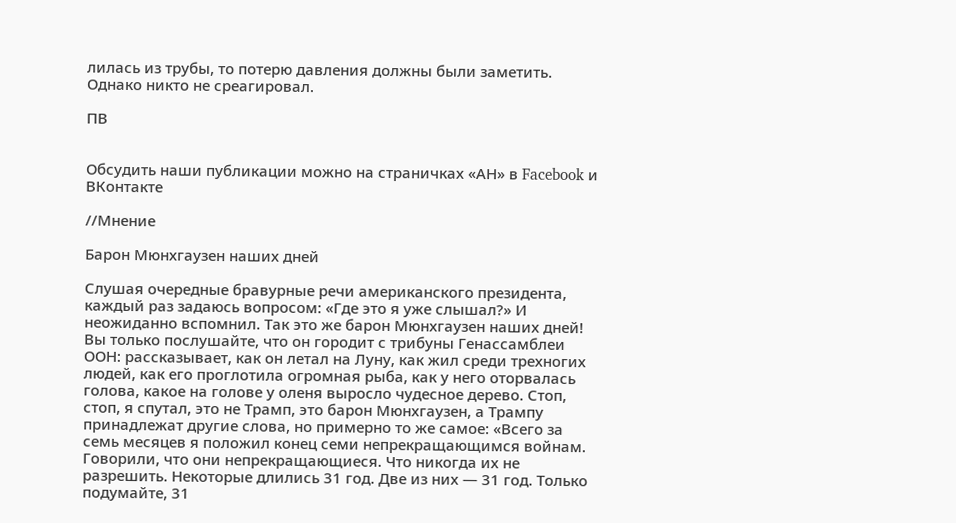лилась из трубы, то потерю давления должны были заметить. Однако никто не среагировал.

ПВ


Обсудить наши публикации можно на страничках «АН» в Facebook и ВКонтакте

//Мнение

Барон Мюнхгаузен наших дней

Слушая очередные бравурные речи американского президента, каждый раз задаюсь вопросом: «Где это я уже слышал?» И неожиданно вспомнил. Так это же барон Мюнхгаузен наших дней! Вы только послушайте, что он городит с трибуны Генассамблеи ООН: рассказывает, как он летал на Луну, как жил среди трехногих людей, как его проглотила огромная рыба, как у него оторвалась голова, какое на голове у оленя выросло чудесное дерево. Стоп, стоп, я спутал, это не Трамп, это барон Мюнхгаузен, а Трампу принадлежат другие слова, но примерно то же самое: «Всего за семь месяцев я положил конец семи непрекращающимся войнам. Говорили, что они непрекращающиеся. Что никогда их не разрешить. Некоторые длились 31 год. Две из них — 31 год. Только подумайте, 31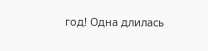год! Одна длилась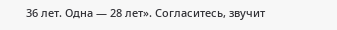36 лет. Одна — 28 лет». Согласитесь, звучит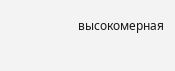высокомерная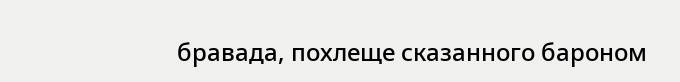бравада, похлеще сказанного бароном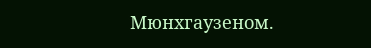Мюнхгаузеном.